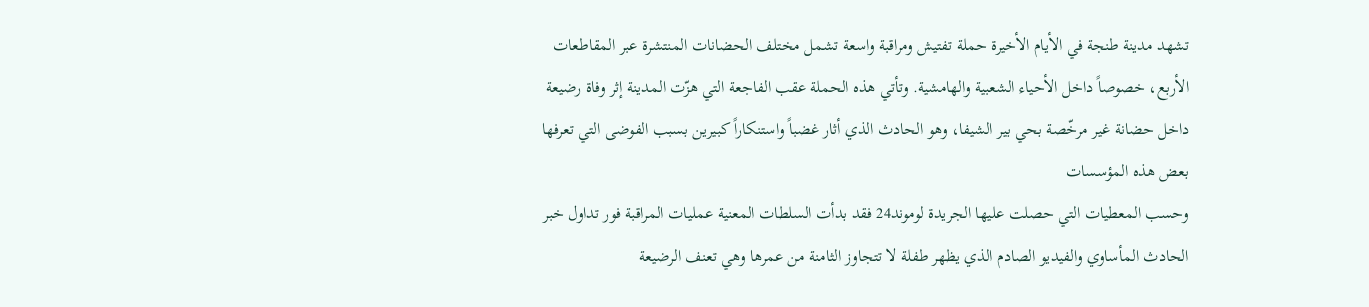تشهد مدينة طنجة في الأيام الأخيرة حملة تفتيش ومراقبة واسعة تشمل مختلف الحضانات المنتشرة عبر المقاطعات الأربع، خصوصاً داخل الأحياء الشعبية والهامشية. وتأتي هذه الحملة عقب الفاجعة التي هزّت المدينة إثر وفاة رضيعة داخل حضانة غير مرخّصة بحي بير الشيفا، وهو الحادث الذي أثار غضباً واستنكاراً كبيرين بسبب الفوضى التي تعرفها بعض هذه المؤسسات
وحسب المعطيات التي حصلت عليها الجريدة لوموند24 فقد بدأت السلطات المعنية عمليات المراقبة فور تداول خبر الحادث المأساوي والفيديو الصادم الذي يظهر طفلة لا تتجاوز الثامنة من عمرها وهي تعنف الرضيعة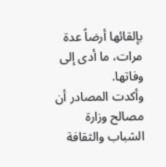بإلقائها أرضاً عدة مرات، ما أدى إلى وفاتها.
وأكدت المصادر أن مصالح وزارة الشباب والثقافة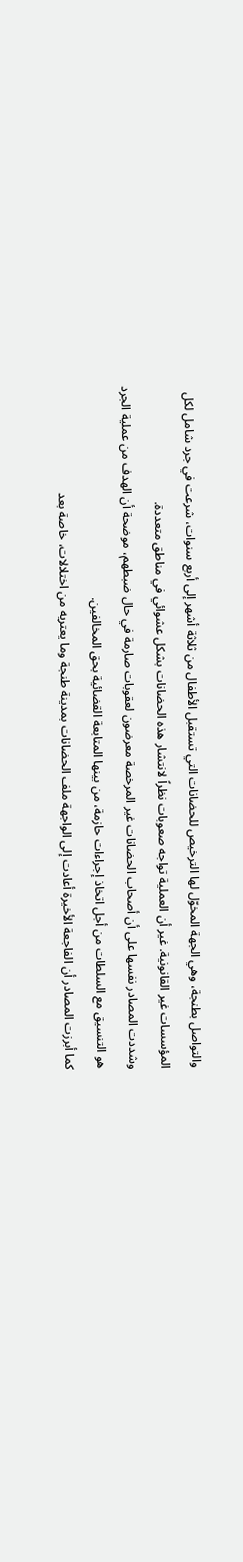والتواصل بطنجة، وهي الجهة المخوّل لها الترخيص للحضانات التي تستقبل الأطفال من ثلاثة أشهر إلى أربع سنوات، شرعت في جرد شامل لكل المؤسسات غير القانونية. غير أن العملية تواجه صعوبات نظراً لانتشار هذه الحضانات بشكل عشوائي في مناطق متعددة.
وشددت المصادر نفسها على أن أصحاب الحضانات غير المرخصة معرضون لعقوبات صارمة في حال ضبطهم، موضحة أن الهدف من عملية الجرد هو التنسيق مع السلطات من أجل اتخاذ إجراءات حازمة، من بينها المتابعة القضائية بحق المخالفين.
كما أبرزت المصادر أن الفاجعة الأخيرة أعادت إلى الواجهة ملف الحضانات بمدينة طنجة وما يعتريه من اختلالات، خاصة بعد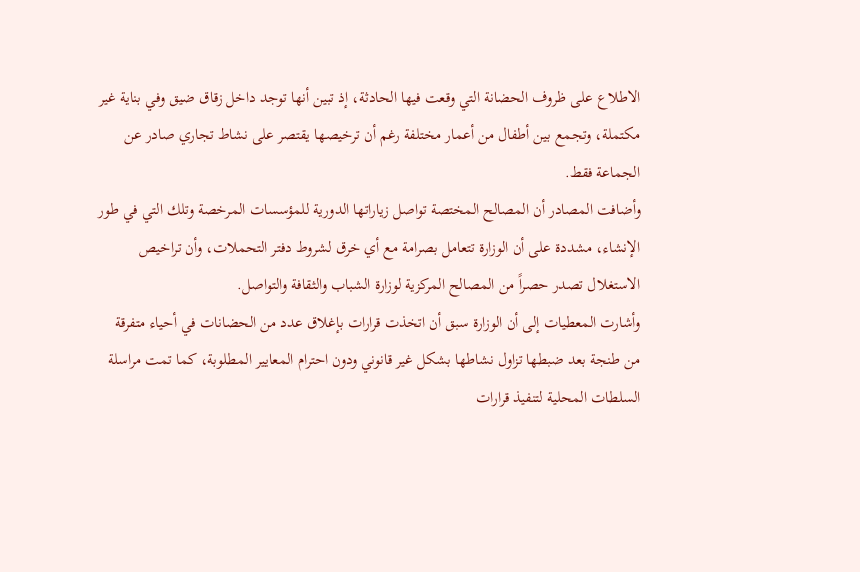الاطلاع على ظروف الحضانة التي وقعت فيها الحادثة، إذ تبين أنها توجد داخل زقاق ضيق وفي بناية غير مكتملة، وتجمع بين أطفال من أعمار مختلفة رغم أن ترخيصها يقتصر على نشاط تجاري صادر عن الجماعة فقط.
وأضافت المصادر أن المصالح المختصة تواصل زياراتها الدورية للمؤسسات المرخصة وتلك التي في طور الإنشاء، مشددة على أن الوزارة تتعامل بصرامة مع أي خرق لشروط دفتر التحملات، وأن تراخيص الاستغلال تصدر حصراً من المصالح المركزية لوزارة الشباب والثقافة والتواصل.
وأشارت المعطيات إلى أن الوزارة سبق أن اتخذت قرارات بإغلاق عدد من الحضانات في أحياء متفرقة من طنجة بعد ضبطها تزاول نشاطها بشكل غير قانوني ودون احترام المعايير المطلوبة، كما تمت مراسلة السلطات المحلية لتنفيذ قرارات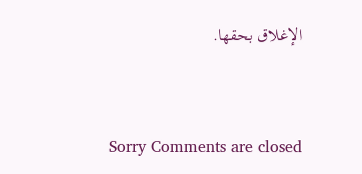الإغلاق بحقها.




Sorry Comments are closed